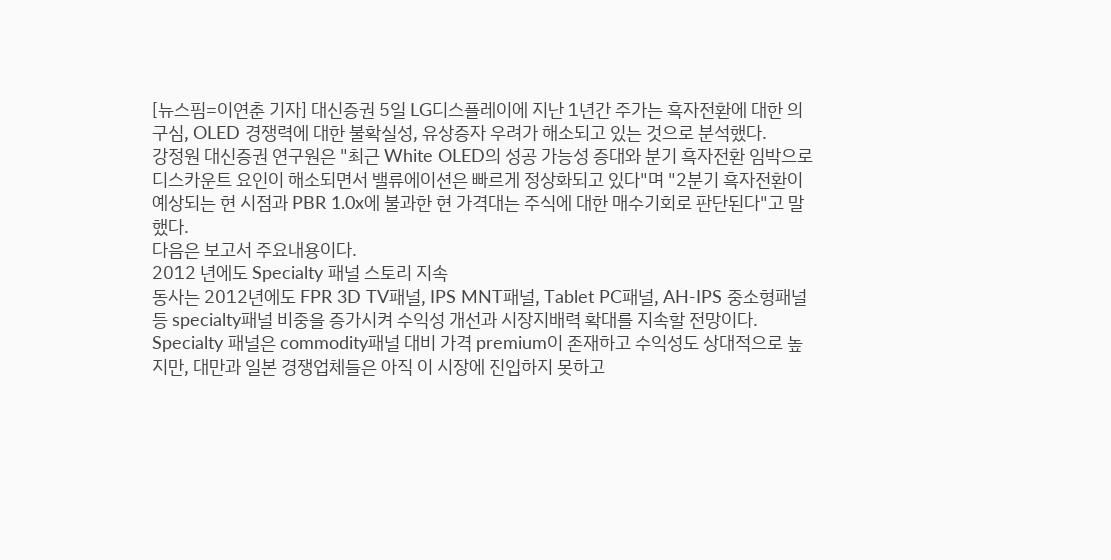[뉴스핌=이연춘 기자] 대신증권 5일 LG디스플레이에 지난 1년간 주가는 흑자전환에 대한 의구심, OLED 경쟁력에 대한 불확실성, 유상증자 우려가 해소되고 있는 것으로 분석했다.
강정원 대신증권 연구원은 "최근 White OLED의 성공 가능성 증대와 분기 흑자전환 임박으로 디스카운트 요인이 해소되면서 밸류에이션은 빠르게 정상화되고 있다"며 "2분기 흑자전환이 예상되는 현 시점과 PBR 1.0x에 불과한 현 가격대는 주식에 대한 매수기회로 판단된다"고 말했다.
다음은 보고서 주요내용이다.
2012 년에도 Specialty 패널 스토리 지속
동사는 2012년에도 FPR 3D TV패널, IPS MNT패널, Tablet PC패널, AH-IPS 중소형패널 등 specialty패널 비중을 증가시켜 수익성 개선과 시장지배력 확대를 지속할 전망이다. Specialty 패널은 commodity패널 대비 가격 premium이 존재하고 수익성도 상대적으로 높지만, 대만과 일본 경쟁업체들은 아직 이 시장에 진입하지 못하고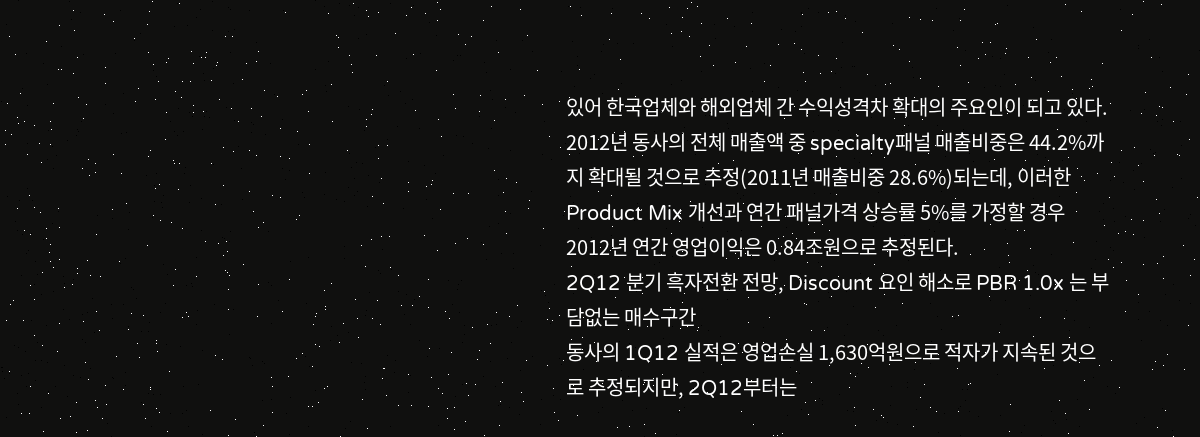있어 한국업체와 해외업체 간 수익성격차 확대의 주요인이 되고 있다.
2012년 동사의 전체 매출액 중 specialty패널 매출비중은 44.2%까지 확대될 것으로 추정(2011년 매출비중 28.6%)되는데, 이러한 Product Mix 개선과 연간 패널가격 상승률 5%를 가정할 경우 2012년 연간 영업이익은 0.84조원으로 추정된다.
2Q12 분기 흑자전환 전망, Discount 요인 해소로 PBR 1.0x 는 부담없는 매수구간
동사의 1Q12 실적은 영업손실 1,630억원으로 적자가 지속된 것으로 추정되지만, 2Q12부터는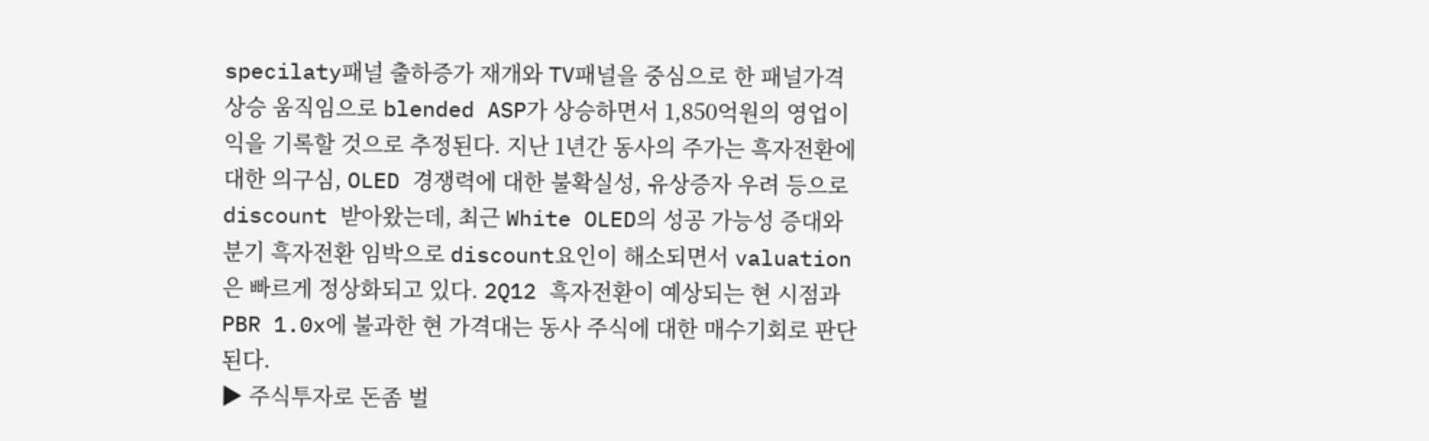specilaty패널 출하증가 재개와 TV패널을 중심으로 한 패널가격 상승 움직임으로 blended ASP가 상승하면서 1,850억원의 영업이익을 기록할 것으로 추정된다. 지난 1년간 동사의 주가는 흑자전환에 대한 의구심, OLED 경쟁력에 대한 불확실성, 유상증자 우려 등으로 discount 받아왔는데, 최근 White OLED의 성공 가능성 증대와 분기 흑자전환 임박으로 discount요인이 해소되면서 valuation은 빠르게 정상화되고 있다. 2Q12 흑자전환이 예상되는 현 시점과 PBR 1.0x에 불과한 현 가격대는 동사 주식에 대한 매수기회로 판단된다.
▶ 주식투자로 돈좀 벌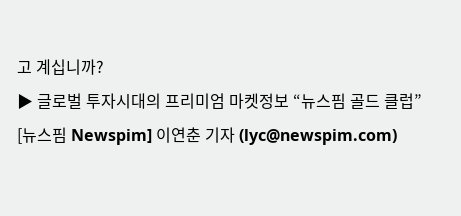고 계십니까?
▶ 글로벌 투자시대의 프리미엄 마켓정보 “뉴스핌 골드 클럽”
[뉴스핌 Newspim] 이연춘 기자 (lyc@newspim.com)